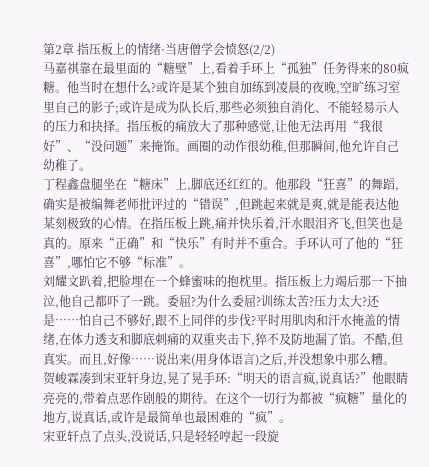第2章 指压板上的情绪·当唐僧学会愤怒(2/2)
马嘉祺靠在最里面的“糖壁”上,看着手环上“孤独”任务得来的80疯糖。他当时在想什么?或许是某个独自加练到凌晨的夜晚,空旷练习室里自己的影子;或许是成为队长后,那些必须独自消化、不能轻易示人的压力和抉择。指压板的痛放大了那种感觉,让他无法再用“我很好”、“没问题”来掩饰。画圈的动作很幼稚,但那瞬间,他允许自己幼稚了。
丁程鑫盘腿坐在“糖床”上,脚底还红红的。他那段“狂喜”的舞蹈,确实是被编舞老师批评过的“错误”,但跳起来就是爽,就是能表达他某刻极致的心情。在指压板上跳,痛并快乐着,汗水眼泪齐飞,但笑也是真的。原来“正确”和“快乐”有时并不重合。手环认可了他的“狂喜”,哪怕它不够“标准”。
刘耀文趴着,把脸埋在一个蜂蜜味的抱枕里。指压板上力竭后那一下抽泣,他自己都吓了一跳。委屈?为什么委屈?训练太苦?压力太大?还是……怕自己不够好,跟不上同伴的步伐?平时用肌肉和汗水掩盖的情绪,在体力透支和脚底刺痛的双重夹击下,猝不及防地漏了馅。不酷,但真实。而且,好像……说出来(用身体语言)之后,并没想象中那么糟。
贺峻霖凑到宋亚轩身边,晃了晃手环:“明天的语言疯,说真话?”他眼睛亮亮的,带着点恶作剧般的期待。在这个一切行为都被“疯糖”量化的地方,说真话,或许是最简单也最困难的“疯”。
宋亚轩点了点头,没说话,只是轻轻哼起一段旋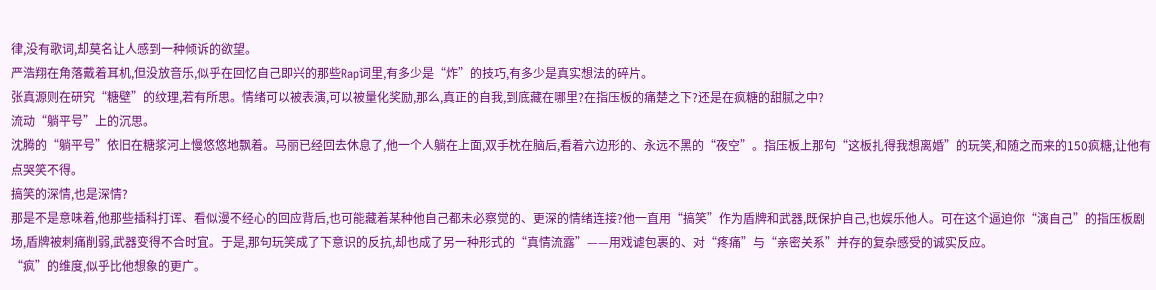律,没有歌词,却莫名让人感到一种倾诉的欲望。
严浩翔在角落戴着耳机,但没放音乐,似乎在回忆自己即兴的那些Rap词里,有多少是“炸”的技巧,有多少是真实想法的碎片。
张真源则在研究“糖壁”的纹理,若有所思。情绪可以被表演,可以被量化奖励,那么,真正的自我,到底藏在哪里?在指压板的痛楚之下?还是在疯糖的甜腻之中?
流动“躺平号”上的沉思。
沈腾的“躺平号”依旧在糖浆河上慢悠悠地飘着。马丽已经回去休息了,他一个人躺在上面,双手枕在脑后,看着六边形的、永远不黑的“夜空”。指压板上那句“这板扎得我想离婚”的玩笑,和随之而来的150疯糖,让他有点哭笑不得。
搞笑的深情,也是深情?
那是不是意味着,他那些插科打诨、看似漫不经心的回应背后,也可能藏着某种他自己都未必察觉的、更深的情绪连接?他一直用“搞笑”作为盾牌和武器,既保护自己,也娱乐他人。可在这个逼迫你“演自己”的指压板剧场,盾牌被刺痛削弱,武器变得不合时宜。于是,那句玩笑成了下意识的反抗,却也成了另一种形式的“真情流露”——用戏谑包裹的、对“疼痛”与“亲密关系”并存的复杂感受的诚实反应。
“疯”的维度,似乎比他想象的更广。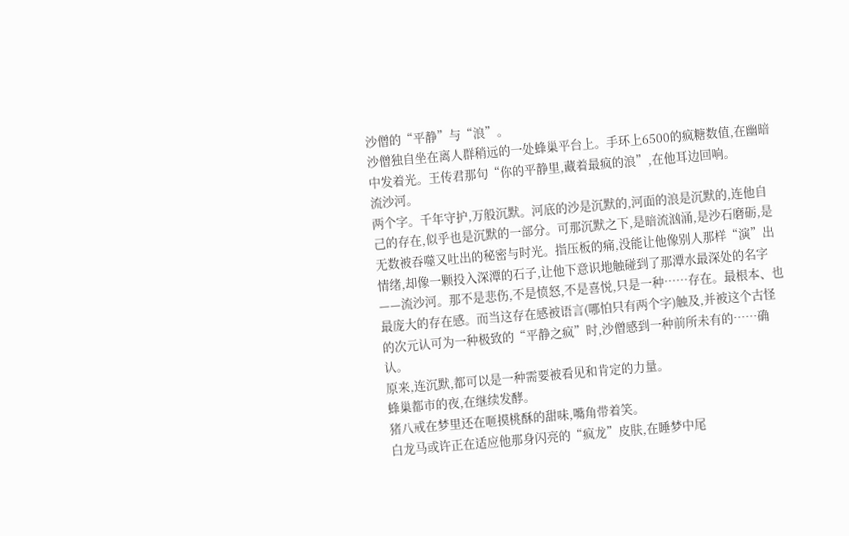沙僧的“平静”与“浪”。
沙僧独自坐在离人群稍远的一处蜂巢平台上。手环上6500的疯糖数值,在幽暗中发着光。王传君那句“你的平静里,藏着最疯的浪”,在他耳边回响。
流沙河。
两个字。千年守护,万般沉默。河底的沙是沉默的,河面的浪是沉默的,连他自己的存在,似乎也是沉默的一部分。可那沉默之下,是暗流汹涌,是沙石磨砺,是无数被吞噬又吐出的秘密与时光。指压板的痛,没能让他像别人那样“演”出情绪,却像一颗投入深潭的石子,让他下意识地触碰到了那潭水最深处的名字——流沙河。那不是悲伤,不是愤怒,不是喜悦,只是一种……存在。最根本、也最庞大的存在感。而当这存在感被语言(哪怕只有两个字)触及,并被这个古怪的次元认可为一种极致的“平静之疯”时,沙僧感到一种前所未有的……确认。
原来,连沉默,都可以是一种需要被看见和肯定的力量。
蜂巢都市的夜,在继续发酵。
猪八戒在梦里还在咂摸桃酥的甜味,嘴角带着笑。
白龙马或许正在适应他那身闪亮的“疯龙”皮肤,在睡梦中尾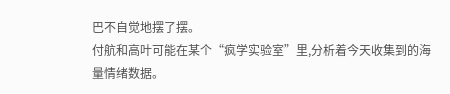巴不自觉地摆了摆。
付航和高叶可能在某个“疯学实验室”里,分析着今天收集到的海量情绪数据。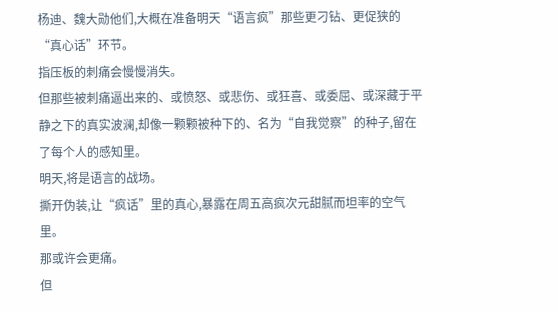杨迪、魏大勋他们,大概在准备明天“语言疯”那些更刁钻、更促狭的“真心话”环节。
指压板的刺痛会慢慢消失。
但那些被刺痛逼出来的、或愤怒、或悲伤、或狂喜、或委屈、或深藏于平静之下的真实波澜,却像一颗颗被种下的、名为“自我觉察”的种子,留在了每个人的感知里。
明天,将是语言的战场。
撕开伪装,让“疯话”里的真心,暴露在周五高疯次元甜腻而坦率的空气里。
那或许会更痛。
但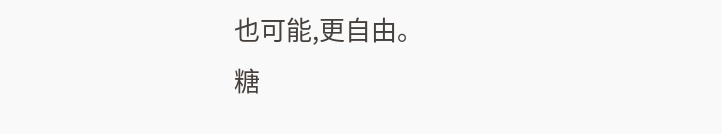也可能,更自由。
糖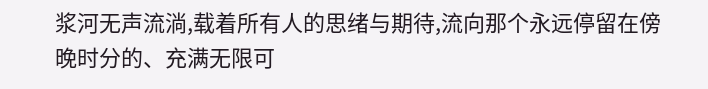浆河无声流淌,载着所有人的思绪与期待,流向那个永远停留在傍晚时分的、充满无限可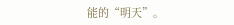能的“明天”。